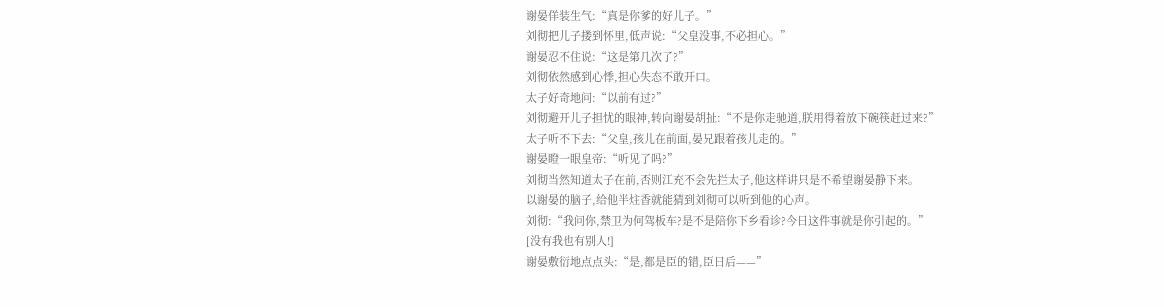谢晏佯装生气:“真是你爹的好儿子。”
刘彻把儿子搂到怀里,低声说:“父皇没事,不必担心。”
谢晏忍不住说:“这是第几次了?”
刘彻依然感到心悸,担心失态不敢开口。
太子好奇地问:“以前有过?”
刘彻避开儿子担忧的眼神,转向谢晏胡扯:“不是你走驰道,朕用得着放下碗筷赶过来?”
太子听不下去:“父皇,孩儿在前面,晏兄跟着孩儿走的。”
谢晏瞪一眼皇帝:“听见了吗?”
刘彻当然知道太子在前,否则江充不会先拦太子,他这样讲只是不希望谢晏静下来。
以谢晏的脑子,给他半炷香就能猜到刘彻可以听到他的心声。
刘彻:“我问你,禁卫为何驾板车?是不是陪你下乡看诊?今日这件事就是你引起的。”
[没有我也有别人!]
谢晏敷衍地点点头:“是,都是臣的错,臣日后——”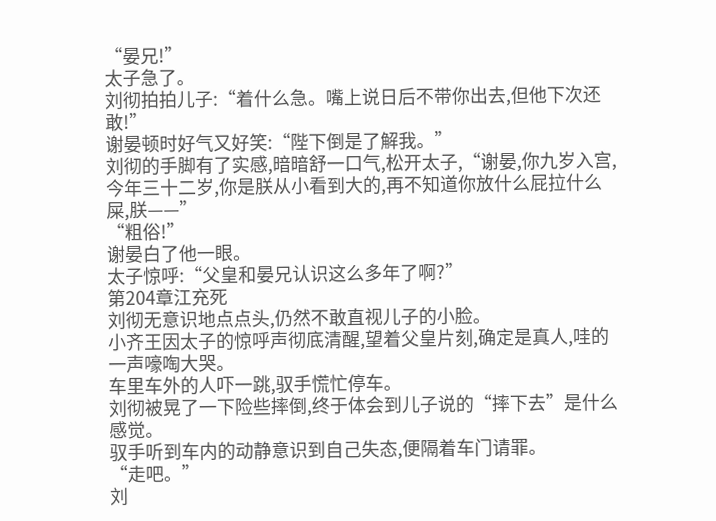“晏兄!”
太子急了。
刘彻拍拍儿子:“着什么急。嘴上说日后不带你出去,但他下次还敢!”
谢晏顿时好气又好笑:“陛下倒是了解我。”
刘彻的手脚有了实感,暗暗舒一口气,松开太子,“谢晏,你九岁入宫,今年三十二岁,你是朕从小看到大的,再不知道你放什么屁拉什么屎,朕——”
“粗俗!”
谢晏白了他一眼。
太子惊呼:“父皇和晏兄认识这么多年了啊?”
第204章江充死
刘彻无意识地点点头,仍然不敢直视儿子的小脸。
小齐王因太子的惊呼声彻底清醒,望着父皇片刻,确定是真人,哇的一声嚎啕大哭。
车里车外的人吓一跳,驭手慌忙停车。
刘彻被晃了一下险些摔倒,终于体会到儿子说的“摔下去”是什么感觉。
驭手听到车内的动静意识到自己失态,便隔着车门请罪。
“走吧。”
刘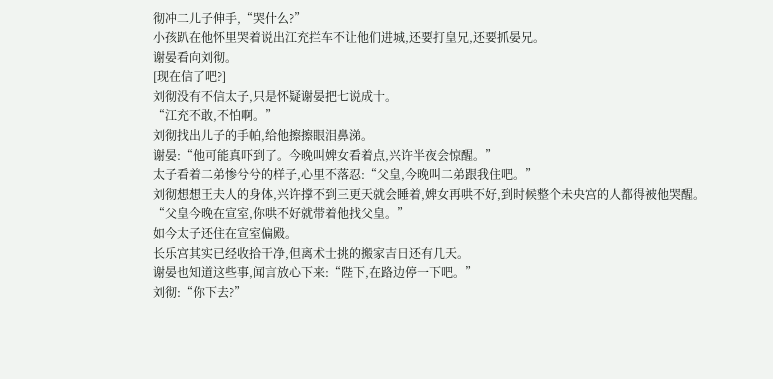彻冲二儿子伸手,“哭什么?”
小孩趴在他怀里哭着说出江充拦车不让他们进城,还要打皇兄,还要抓晏兄。
谢晏看向刘彻。
[现在信了吧?]
刘彻没有不信太子,只是怀疑谢晏把七说成十。
“江充不敢,不怕啊。”
刘彻找出儿子的手帕,给他擦擦眼泪鼻涕。
谢晏:“他可能真吓到了。今晚叫婢女看着点,兴许半夜会惊醒。”
太子看着二弟惨兮兮的样子,心里不落忍:“父皇,今晚叫二弟跟我住吧。”
刘彻想想王夫人的身体,兴许撑不到三更天就会睡着,婢女再哄不好,到时候整个未央宫的人都得被他哭醒。
“父皇今晚在宣室,你哄不好就带着他找父皇。”
如今太子还住在宣室偏殿。
长乐宫其实已经收拾干净,但离术士挑的搬家吉日还有几天。
谢晏也知道这些事,闻言放心下来:“陛下,在路边停一下吧。”
刘彻:“你下去?”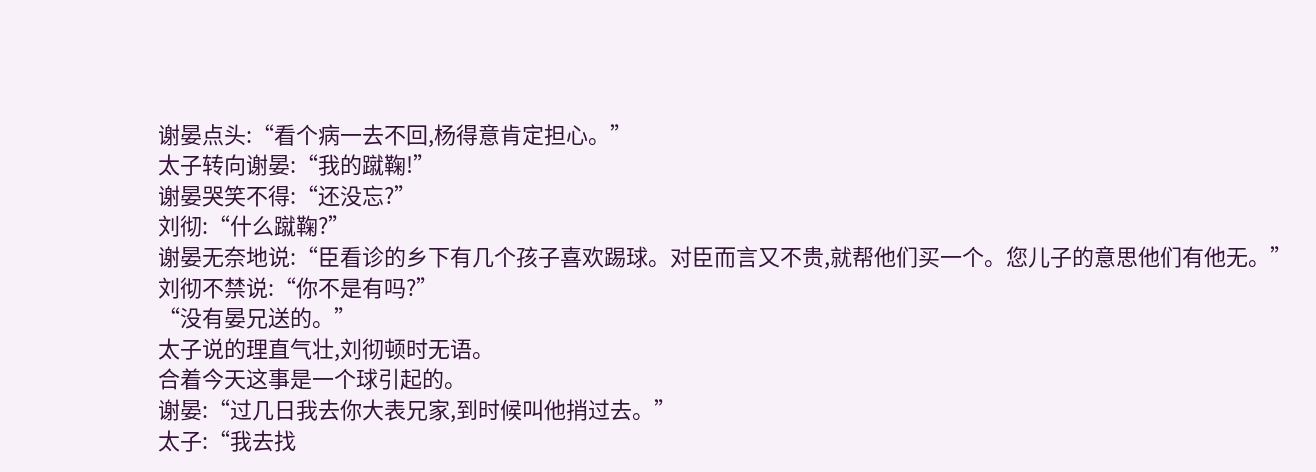谢晏点头:“看个病一去不回,杨得意肯定担心。”
太子转向谢晏:“我的蹴鞠!”
谢晏哭笑不得:“还没忘?”
刘彻:“什么蹴鞠?”
谢晏无奈地说:“臣看诊的乡下有几个孩子喜欢踢球。对臣而言又不贵,就帮他们买一个。您儿子的意思他们有他无。”
刘彻不禁说:“你不是有吗?”
“没有晏兄送的。”
太子说的理直气壮,刘彻顿时无语。
合着今天这事是一个球引起的。
谢晏:“过几日我去你大表兄家,到时候叫他捎过去。”
太子:“我去找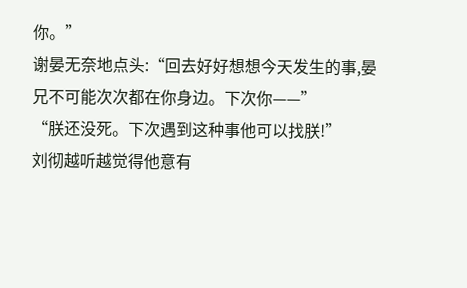你。”
谢晏无奈地点头:“回去好好想想今天发生的事,晏兄不可能次次都在你身边。下次你——”
“朕还没死。下次遇到这种事他可以找朕!”
刘彻越听越觉得他意有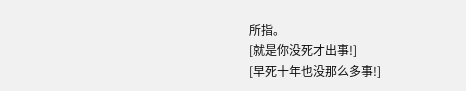所指。
[就是你没死才出事!]
[早死十年也没那么多事!]